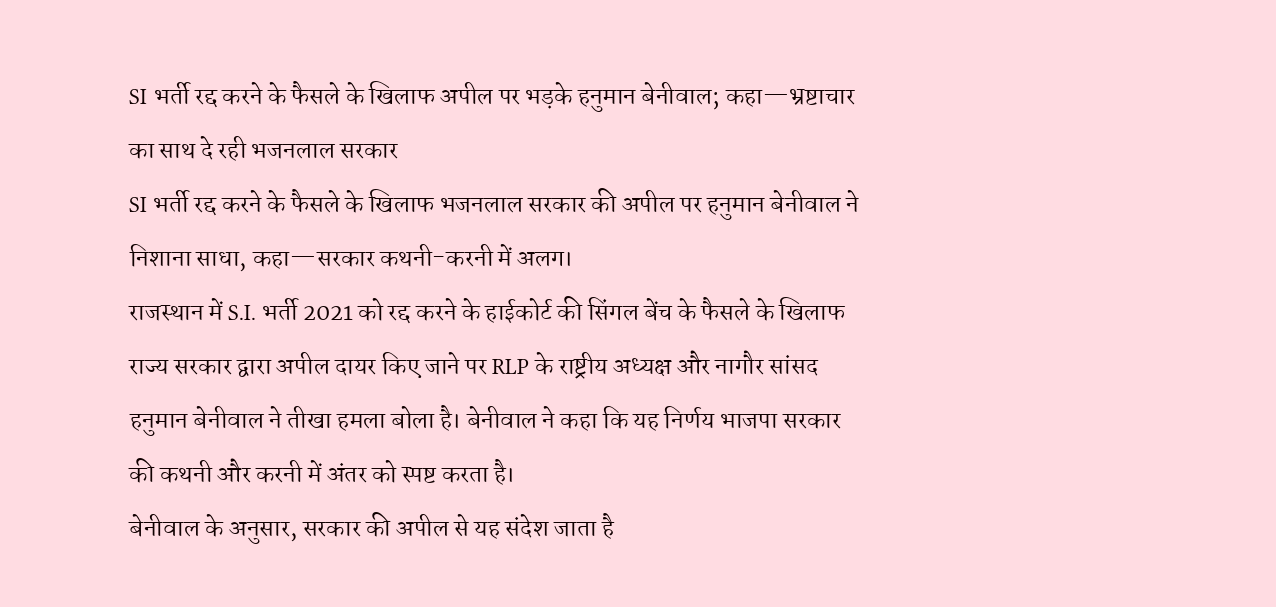SI भर्ती रद्द करने के फैसले के खिलाफ अपील पर भड़के हनुमान बेनीवाल; कहा—भ्रष्टाचार का साथ दे रही भजनलाल सरकार
SI भर्ती रद्द करने के फैसले के खिलाफ भजनलाल सरकार की अपील पर हनुमान बेनीवाल ने निशाना साधा, कहा—सरकार कथनी-करनी में अलग।
राजस्थान में S.I. भर्ती 2021 को रद्द करने के हाईकोर्ट की सिंगल बेंच के फैसले के खिलाफ राज्य सरकार द्वारा अपील दायर किए जाने पर RLP के राष्ट्रीय अध्यक्ष और नागौर सांसद हनुमान बेनीवाल ने तीखा हमला बोला है। बेनीवाल ने कहा कि यह निर्णय भाजपा सरकार की कथनी और करनी में अंतर को स्पष्ट करता है।
बेनीवाल के अनुसार, सरकार की अपील से यह संदेश जाता है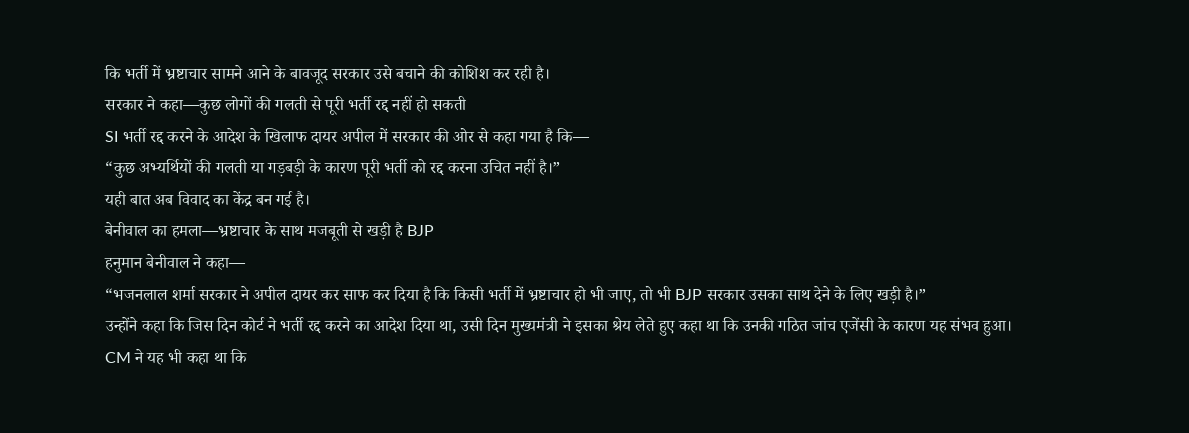कि भर्ती में भ्रष्टाचार सामने आने के बावजूद सरकार उसे बचाने की कोशिश कर रही है।
सरकार ने कहा—कुछ लोगों की गलती से पूरी भर्ती रद्द नहीं हो सकती
SI भर्ती रद्द करने के आदेश के खिलाफ दायर अपील में सरकार की ओर से कहा गया है कि—
“कुछ अभ्यर्थियों की गलती या गड़बड़ी के कारण पूरी भर्ती को रद्द करना उचित नहीं है।”
यही बात अब विवाद का केंद्र बन गई है।
बेनीवाल का हमला—भ्रष्टाचार के साथ मजबूती से खड़ी है BJP
हनुमान बेनीवाल ने कहा—
“भजनलाल शर्मा सरकार ने अपील दायर कर साफ कर दिया है कि किसी भर्ती में भ्रष्टाचार हो भी जाए, तो भी BJP सरकार उसका साथ देने के लिए खड़ी है।”
उन्होंने कहा कि जिस दिन कोर्ट ने भर्ती रद्द करने का आदेश दिया था, उसी दिन मुख्यमंत्री ने इसका श्रेय लेते हुए कहा था कि उनकी गठित जांच एजेंसी के कारण यह संभव हुआ।
CM ने यह भी कहा था कि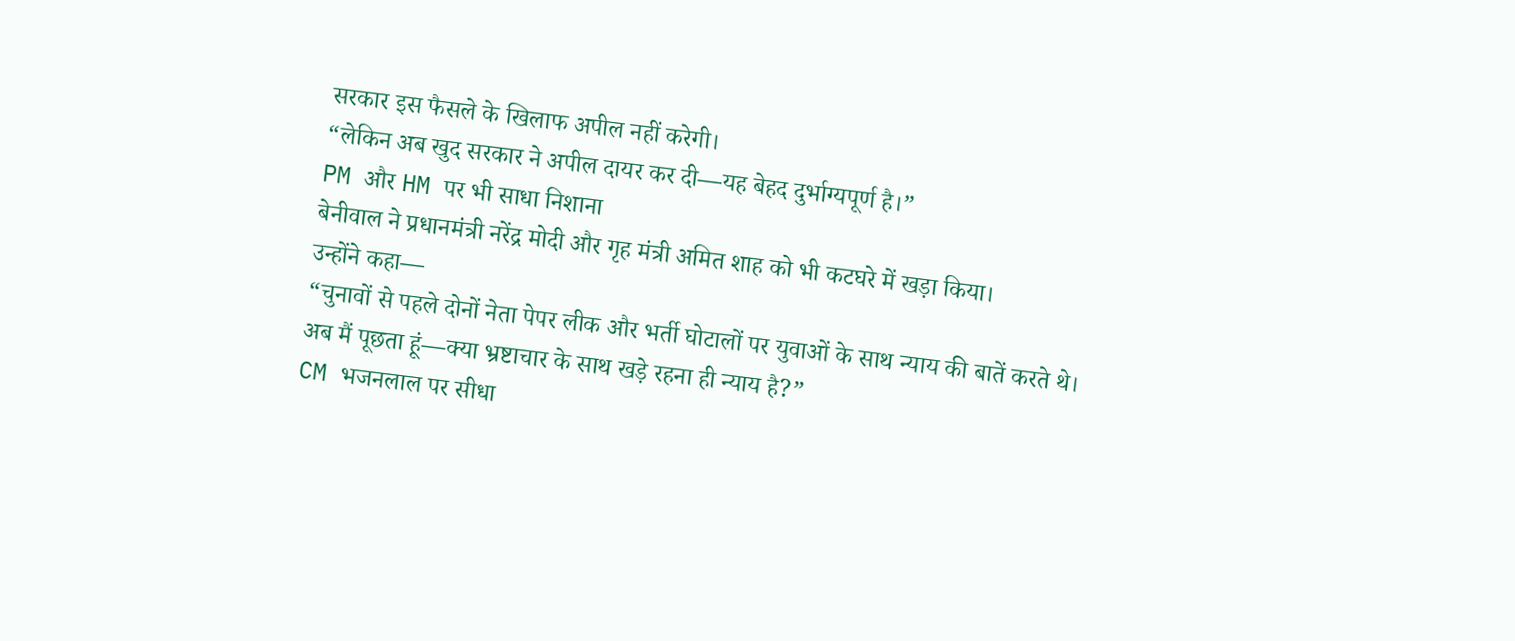सरकार इस फैसले के खिलाफ अपील नहीं करेगी।
“लेकिन अब खुद सरकार ने अपील दायर कर दी—यह बेहद दुर्भाग्यपूर्ण है।”
PM और HM पर भी साधा निशाना
बेनीवाल ने प्रधानमंत्री नरेंद्र मोदी और गृह मंत्री अमित शाह को भी कटघरे में खड़ा किया।
उन्होंने कहा—
“चुनावों से पहले दोनों नेता पेपर लीक और भर्ती घोटालों पर युवाओं के साथ न्याय की बातें करते थे। अब मैं पूछता हूं—क्या भ्रष्टाचार के साथ खड़े रहना ही न्याय है?”
CM भजनलाल पर सीधा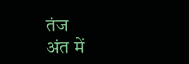तंज
अंत में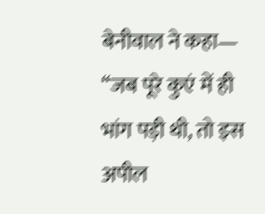बेनीवाल ने कहा—
“जब पूरे कुएं में ही भांग पड़ी थी, तो इस अपील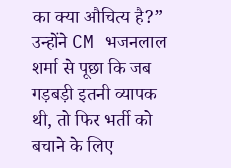का क्या औचित्य है?”
उन्होंने CM भजनलाल शर्मा से पूछा कि जब गड़बड़ी इतनी व्यापक थी, तो फिर भर्ती को बचाने के लिए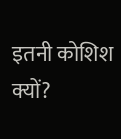इतनी कोशिश क्यों?